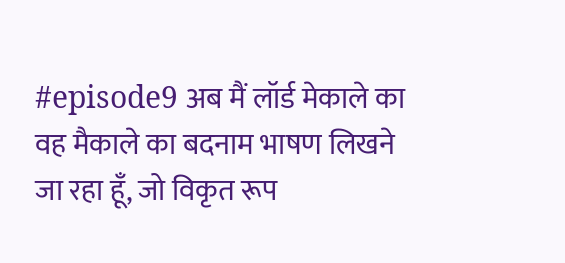#episode9 अब मैं लॉर्ड मेकाले का वह मैकाले का बदनाम भाषण लिखने जा रहा हूँ, जो विकृत रूप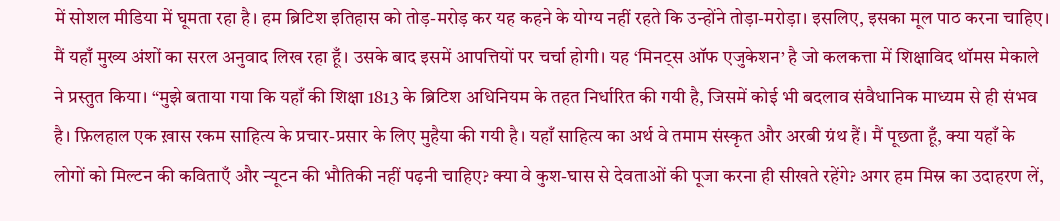में सोशल मीडिया में घूमता रहा है। हम ब्रिटिश इतिहास को तोड़-मरोड़ कर यह कहने के योग्य नहीं रहते कि उन्होंने तोड़ा-मरोड़ा। इसलिए, इसका मूल पाठ करना चाहिए। मैं यहाँ मुख्य अंशों का सरल अनुवाद लिख रहा हूँ। उसके बाद इसमें आपत्तियों पर चर्चा होगी। यह ‘मिनट्स ऑफ एजुकेशन’ है जो कलकत्ता में शिक्षाविद थॉमस मेकाले ने प्रस्तुत किया। “मुझे बताया गया कि यहाँ की शिक्षा 1813 के ब्रिटिश अधिनियम के तहत निर्धारित की गयी है, जिसमें कोई भी बदलाव संवैधानिक माध्यम से ही संभव है। फ़िलहाल एक ख़ास रकम साहित्य के प्रचार-प्रसार के लिए मुहैया की गयी है। यहाँ साहित्य का अर्थ वे तमाम संस्कृत और अरबी ग्रंथ हैं। मैं पूछता हूँ, क्या यहाँ के लोगों को मिल्टन की कविताएँ और न्यूटन की भौतिकी नहीं पढ़नी चाहिए? क्या वे कुश-घास से देवताओं की पूजा करना ही सीखते रहेंगे? अगर हम मिस्र का उदाहरण लें,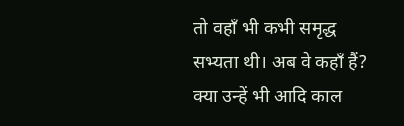तो वहाँ भी कभी समृद्ध सभ्यता थी। अब वे कहाँ हैं? क्या उन्हें भी आदि काल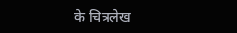के चित्रलेख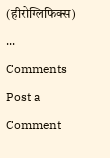(हीरोग्लिफिक्स) ...
Comments
Post a Comment